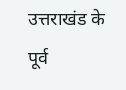उत्तराखंड के पूर्व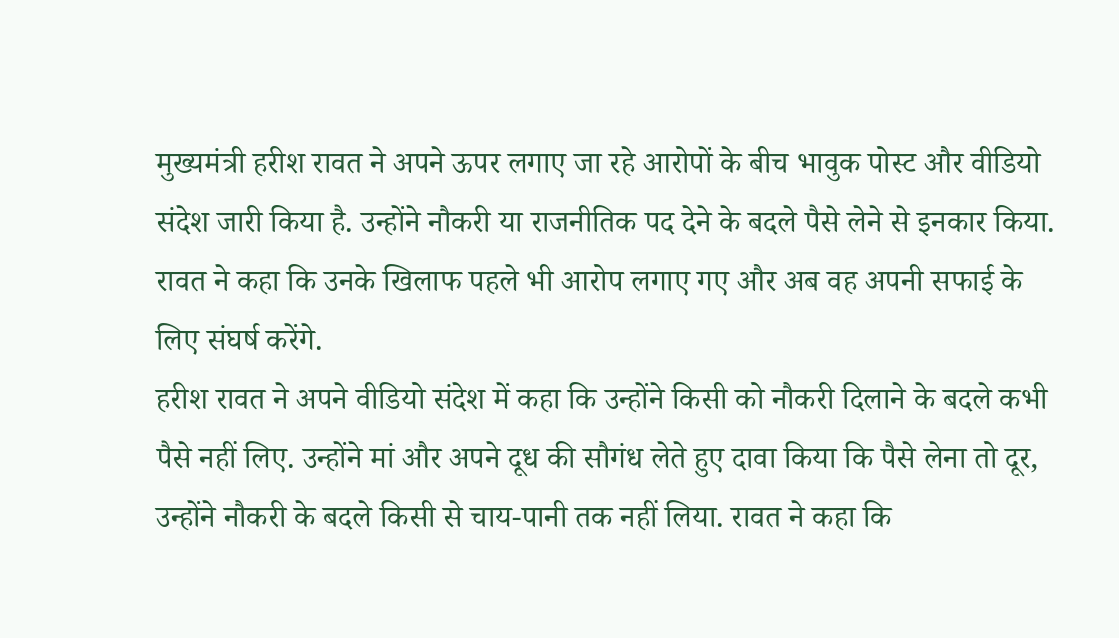मुख्यमंत्री हरीश रावत ने अपने ऊपर लगाए जा रहे आरोपों के बीच भावुक पोस्ट और वीडियो संदेश जारी किया है. उन्होंने नौकरी या राजनीतिक पद देने के बदले पैसे लेने से इनकार किया. रावत ने कहा कि उनके खिलाफ पहले भी आरोप लगाए गए और अब वह अपनी सफाई के लिए संघर्ष करेंगे.
हरीश रावत ने अपने वीडियो संदेश में कहा कि उन्होंने किसी को नौकरी दिलाने के बदले कभी पैसे नहीं लिए. उन्होंने मां और अपने दूध की सौगंध लेते हुए दावा किया कि पैसे लेना तो दूर, उन्होंने नौकरी के बदले किसी से चाय-पानी तक नहीं लिया. रावत ने कहा कि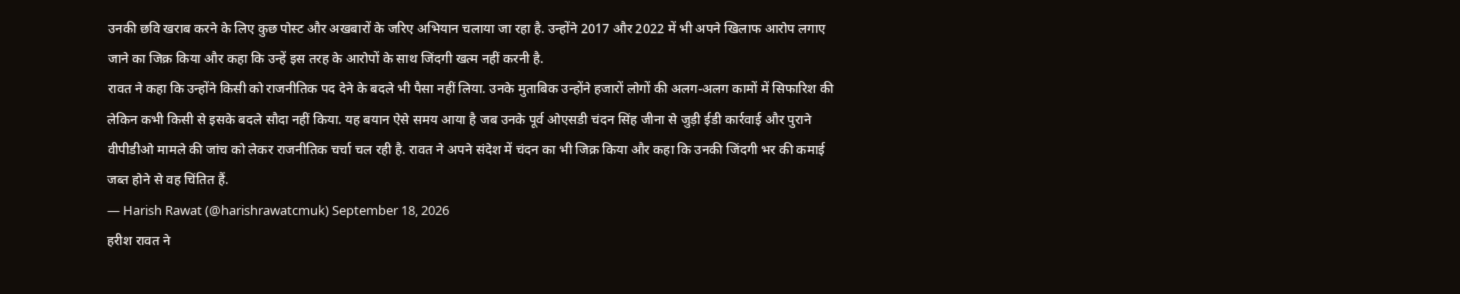उनकी छवि खराब करने के लिए कुछ पोस्ट और अखबारों के जरिए अभियान चलाया जा रहा है. उन्होंने 2017 और 2022 में भी अपने खिलाफ आरोप लगाए जाने का जिक्र किया और कहा कि उन्हें इस तरह के आरोपों के साथ जिंदगी खत्म नहीं करनी है.
रावत ने कहा कि उन्होंने किसी को राजनीतिक पद देने के बदले भी पैसा नहीं लिया. उनके मुताबिक उन्होंने हजारों लोगों की अलग-अलग कामों में सिफारिश की लेकिन कभी किसी से इसके बदले सौदा नहीं किया. यह बयान ऐसे समय आया है जब उनके पूर्व ओएसडी चंदन सिंह जीना से जुड़ी ईडी कार्रवाई और पुराने वीपीडीओ मामले की जांच को लेकर राजनीतिक चर्चा चल रही है. रावत ने अपने संदेश में चंदन का भी जिक्र किया और कहा कि उनकी जिंदगी भर की कमाई जब्त होने से वह चिंतित हैं.
— Harish Rawat (@harishrawatcmuk) September 18, 2026
हरीश रावत ने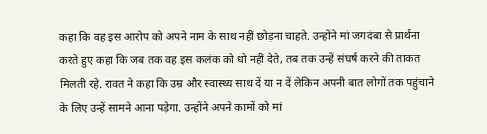कहा कि वह इस आरोप को अपने नाम के साथ नहीं छोड़ना चाहते. उन्होंने मां जगदंबा से प्रार्थना करते हुए कहा कि जब तक वह इस कलंक को धो नहीं देते, तब तक उन्हें संघर्ष करने की ताकत मिलती रहे. रावत ने कहा कि उम्र और स्वास्थ्य साथ दें या न दें लेकिन अपनी बात लोगों तक पहुंचाने के लिए उन्हें सामने आना पड़ेगा. उन्होंने अपने कामों को मां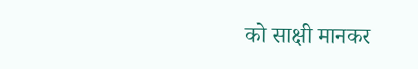को साक्षी मानकर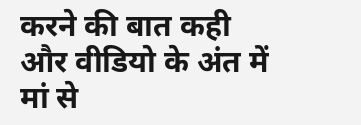करने की बात कही और वीडियो के अंत में मां से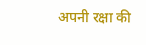अपनी रक्षा की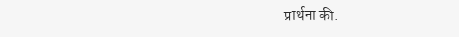प्रार्थना की.